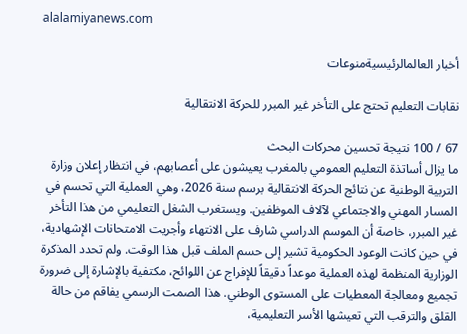alalamiyanews.com

أخبار العالمالرئيسيةمنوعات

نقابات التعليم تحتج على التأخر غير المبرر للحركة الانتقالية

67 / 100 نتيجة تحسين محركات البحث
ما يزال أساتذة التعليم العمومي بالمغرب يعيشون على أعصابهم، في انتظار إعلان وزارة التربية الوطنية عن نتائج الحركة الانتقالية برسم سنة 2026، وهي العملية التي تحسم في المسار المهني والاجتماعي لآلاف الموظفين. ويستغرب الشغل التعليمي من هذا التأخر غير المبرر، خاصة أن الموسم الدراسي شارف على الانتهاء وأجريت الامتحانات الإشهادية، في حين كانت الوعود الحكومية تشير إلى حسم الملف قبل هذا الوقت. ولم تحدد المذكرة الوزارية المنظمة لهذه العملية موعداً دقيقاً للإفراج عن اللوائح، مكتفية بالإشارة إلى ضرورة تجميع ومعالجة المعطيات على المستوى الوطني. هذا الصمت الرسمي يفاقم من حالة القلق والترقب التي تعيشها الأسر التعليمية،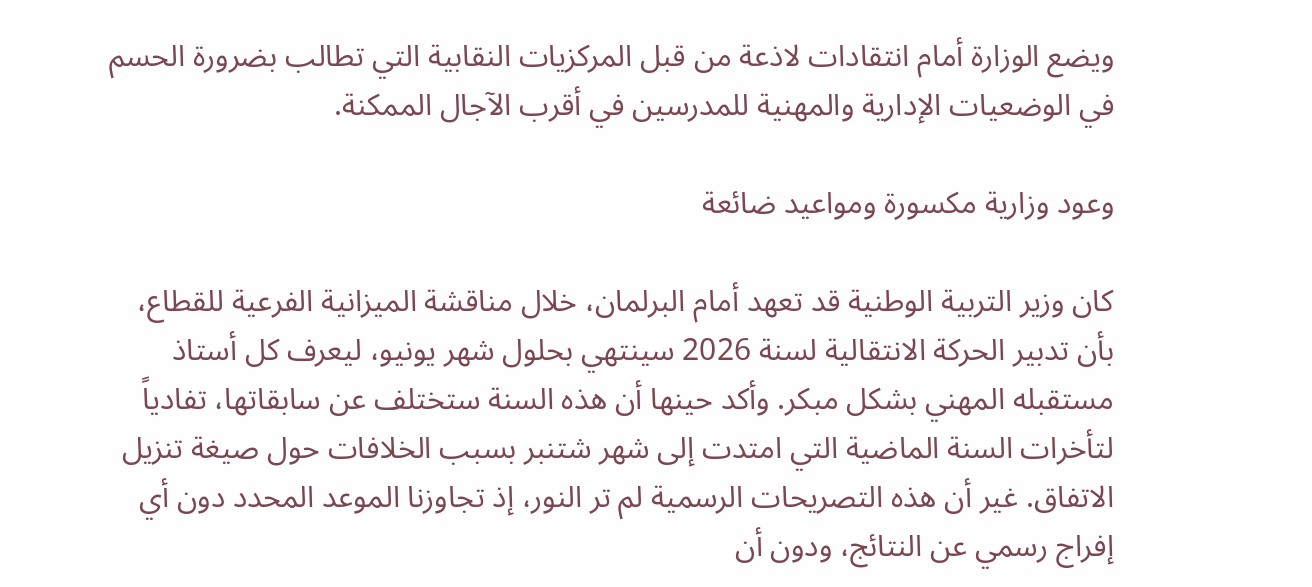ويضع الوزارة أمام انتقادات لاذعة من قبل المركزيات النقابية التي تطالب بضرورة الحسم في الوضعيات الإدارية والمهنية للمدرسين في أقرب الآجال الممكنة.

وعود وزارية مكسورة ومواعيد ضائعة

كان وزير التربية الوطنية قد تعهد أمام البرلمان، خلال مناقشة الميزانية الفرعية للقطاع، بأن تدبير الحركة الانتقالية لسنة 2026 سينتهي بحلول شهر يونيو، ليعرف كل أستاذ مستقبله المهني بشكل مبكر. وأكد حينها أن هذه السنة ستختلف عن سابقاتها، تفادياً لتأخرات السنة الماضية التي امتدت إلى شهر شتنبر بسبب الخلافات حول صيغة تنزيل الاتفاق. غير أن هذه التصريحات الرسمية لم تر النور، إذ تجاوزنا الموعد المحدد دون أي إفراج رسمي عن النتائج، ودون أن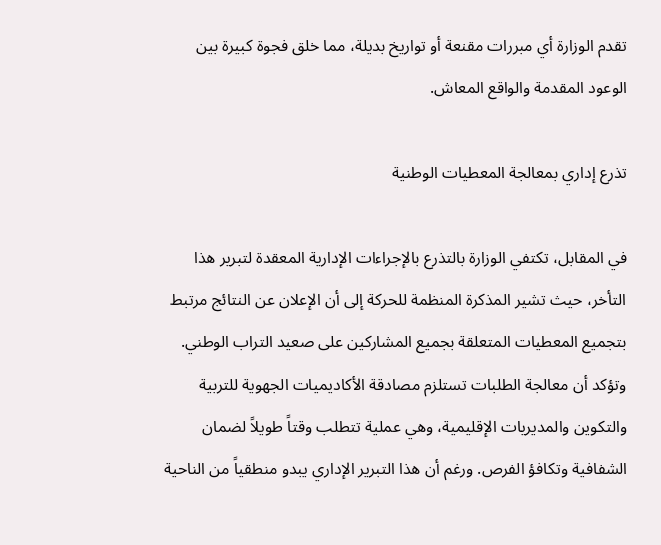تقدم الوزارة أي مبررات مقنعة أو تواريخ بديلة، مما خلق فجوة كبيرة بين الوعود المقدمة والواقع المعاش.

تذرع إداري بمعالجة المعطيات الوطنية

في المقابل، تكتفي الوزارة بالتذرع بالإجراءات الإدارية المعقدة لتبرير هذا التأخر، حيث تشير المذكرة المنظمة للحركة إلى أن الإعلان عن النتائج مرتبط بتجميع المعطيات المتعلقة بجميع المشاركين على صعيد التراب الوطني. وتؤكد أن معالجة الطلبات تستلزم مصادقة الأكاديميات الجهوية للتربية والتكوين والمديريات الإقليمية، وهي عملية تتطلب وقتاً طويلاً لضمان الشفافية وتكافؤ الفرص. ورغم أن هذا التبرير الإداري يبدو منطقياً من الناحية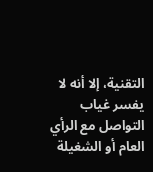التقنية، إلا أنه لا يفسر غياب التواصل مع الرأي العام أو الشغيلة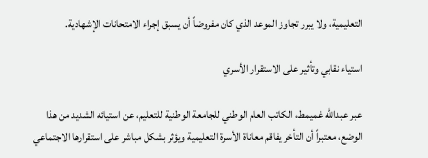التعليمية، ولا يبرر تجاوز الموعد الذي كان مفروضاً أن يسبق إجراء الامتحانات الإشهادية.

استياء نقابي وتأثير على الاستقرار الأسري

عبر عبدالله غميمط، الكاتب العام الوطني للجامعة الوطنية للتعليم، عن استيائه الشديد من هذا الوضع، معتبراً أن التأخر يفاقم معاناة الأسرة التعليمية ويؤثر بشكل مباشر على استقرارها الاجتماعي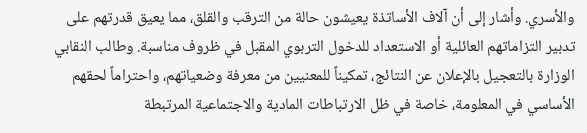والأسري. وأشار إلى أن آلاف الأساتذة يعيشون حالة من الترقب والقلق، مما يعيق قدرتهم على تدبير التزاماتهم العائلية أو الاستعداد للدخول التربوي المقبل في ظروف مناسبة. وطالب النقابي الوزارة بالتعجيل بالإعلان عن النتائج، تمكيناً للمعنيين من معرفة وضعياتهم، واحتراماً لحقهم الأساسي في المعلومة، خاصة في ظل الارتباطات المادية والاجتماعية المرتبطة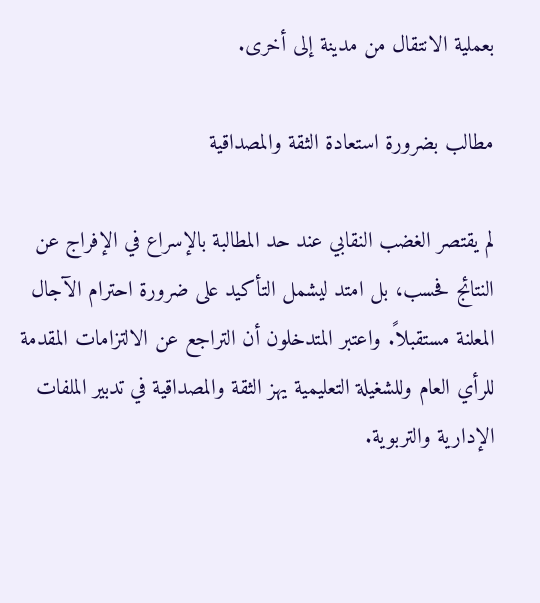بعملية الانتقال من مدينة إلى أخرى.

مطالب بضرورة استعادة الثقة والمصداقية

لم يقتصر الغضب النقابي عند حد المطالبة بالإسراع في الإفراج عن النتائج فحسب، بل امتد ليشمل التأكيد على ضرورة احترام الآجال المعلنة مستقبلاً. واعتبر المتدخلون أن التراجع عن الالتزامات المقدمة للرأي العام وللشغيلة التعليمية يهز الثقة والمصداقية في تدبير الملفات الإدارية والتربوية.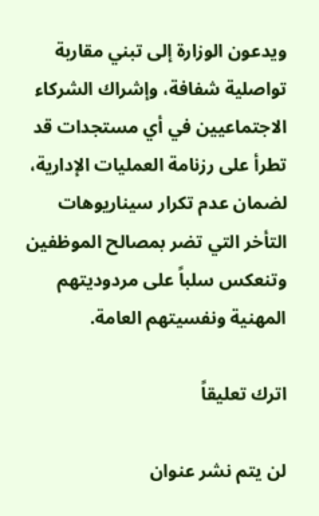ويدعون الوزارة إلى تبني مقاربة تواصلية شفافة، وإشراك الشركاء الاجتماعيين في أي مستجدات قد تطرأ على رزنامة العمليات الإدارية، لضمان عدم تكرار سيناريوهات التأخر التي تضر بمصالح الموظفين وتنعكس سلباً على مردوديتهم المهنية ونفسيتهم العامة.

اترك تعليقاً

لن يتم نشر عنوان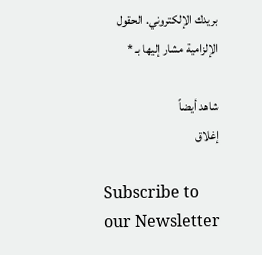بريدك الإلكتروني. الحقول الإلزامية مشار إليها بـ *

شاهد أيضاً
إغلاق

Subscribe to our Newsletter